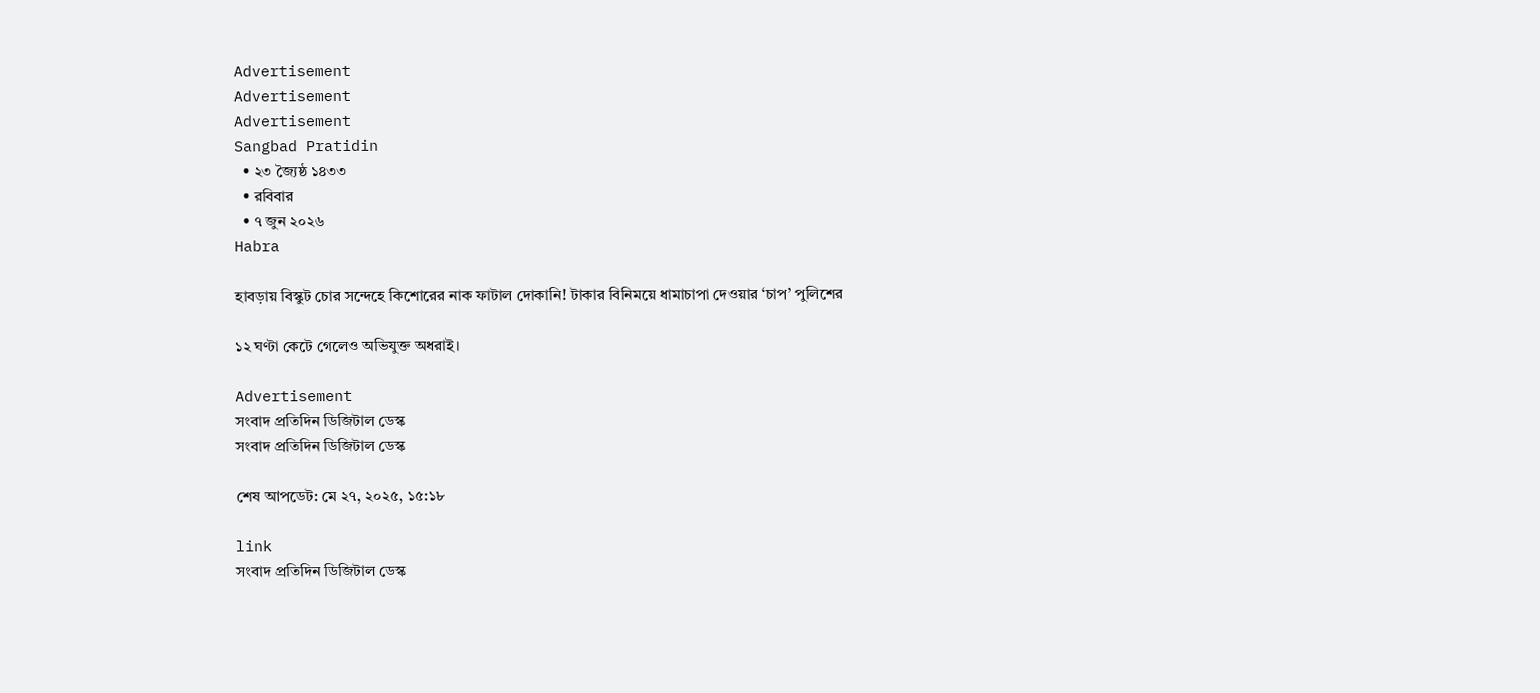Advertisement
Advertisement
Advertisement
Sangbad Pratidin
  • ২৩ জ্যৈষ্ঠ ১৪৩৩
  • রবিবার
  • ৭ জুন ২০২৬
Habra

হাবড়ায় বিস্কুট চোর সন্দেহে কিশোরের নাক ফাটাল দোকানি! টাকার বিনিময়ে ধামাচাপা দেওয়ার ‘চাপ’ পুলিশের

১২ ঘণ্টা কেটে গেলেও অভিযুক্ত অধরাই।

Advertisement
সংবাদ প্রতিদিন ডিজিটাল ডেস্ক
সংবাদ প্রতিদিন ডিজিটাল ডেস্ক

শেষ আপডেট: মে ২৭, ২০২৫, ১৫:১৮

link
সংবাদ প্রতিদিন ডিজিটাল ডেস্ক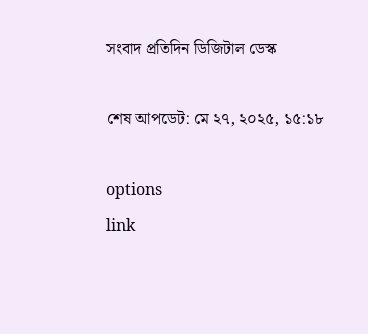সংবাদ প্রতিদিন ডিজিটাল ডেস্ক

শেষ আপডেট: মে ২৭, ২০২৫, ১৫:১৮

options
link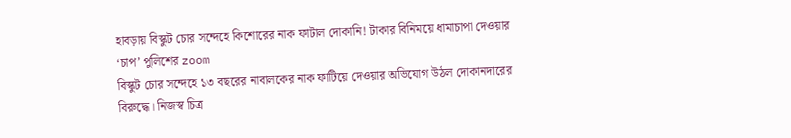হাবড়ায় বিস্কুট চোর সন্দেহে কিশোরের নাক ফাটাল দোকানি! টাকার বিনিময়ে ধামাচাপা দেওয়ার ‘চাপ’ পুলিশের zoom
বিস্কুট চোর সন্দেহে ১৩ বছরের নাবালকের নাক ফাটিয়ে দেওয়ার অভিযোগ উঠল দোকানদারের বিরুদ্ধে। নিজস্ব চিত্র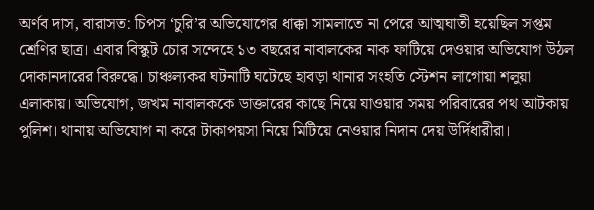অর্ণব দাস, বারাসত: চিপস ‘চুরি’র অভিযোগের ধাক্কা সামলাতে না পেরে আত্মঘাতী হয়েছিল সপ্তম শ্রেণির ছাত্র। এবার বিস্কুট চোর সন্দেহে ১৩ বছরের নাবালকের নাক ফাটিয়ে দেওয়ার অভিযোগ উঠল দোকানদারের বিরুদ্ধে। চাঞ্চল্যকর ঘটনাটি ঘটেছে হাবড়া থানার সংহতি স্টেশন লাগোয়া শলুয়া এলাকায়। অভিযোগ, জখম নাবালককে ডাক্তারের কাছে নিয়ে যাওয়ার সময় পরিবারের পথ আটকায় পুলিশ। থানায় অভিযোগ না করে টাকাপয়সা নিয়ে মিটিয়ে নেওয়ার নিদান দেয় উর্দিধারীরা।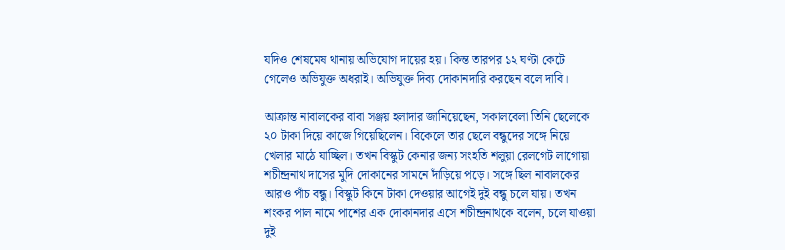যদিও শেষমেষ থানায় অভিযোগ দায়ের হয়। কিন্ত তারপর ১২ ঘণ্টা কেটে গেলেও অভিযুক্ত অধরাই। অভিযুক্ত দিব্য দোকানদারি করছেন বলে দাবি।

আক্রান্ত নাবালকের বাবা সঞ্জয় হলাদার জানিয়েছেন, সকালবেলা তিনি ছেলেকে ২০ টাকা দিয়ে কাজে গিয়েছিলেন। বিকেলে তার ছেলে বন্ধুদের সঙ্গে নিয়ে খেলার মাঠে যাচ্ছিল। তখন বিস্কুট কেনার জন্য সংহতি শলুয়া রেলগেট লাগোয়া শচীন্দ্রনাথ দাসের মুদি দোকানের সামনে দাঁড়িয়ে পড়ে। সঙ্গে ছিল নাবালকের আরও পাঁচ বন্ধু। বিস্কুট কিনে টাকা দেওয়ার আগেই দুই বন্ধু চলে যায়। তখন শংকর পাল নামে পাশের এক দোকানদার এসে শচীন্দ্রনাথকে বলেন, চলে যাওয়া দুই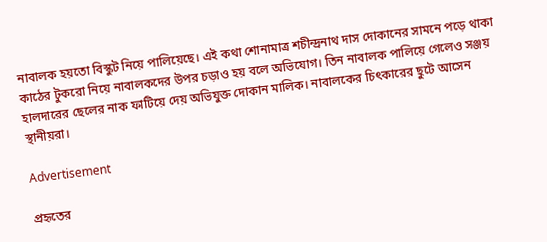নাবালক হয়তো বিস্কুট নিয়ে পালিয়েছে। এই কথা শোনামাত্র শচীন্দ্রনাথ দাস দোকানের সামনে পড়ে থাকা কাঠের টুকরো নিয়ে নাবালকদের উপর চড়াও হয় বলে অভিযোগ। তিন নাবালক পালিয়ে গেলেও সঞ্জয় হালদারের ছেলের নাক ফাটিয়ে দেয় অভিযুক্ত দোকান মালিক। নাবালকের চিৎকারের ছুটে আসেন স্থানীয়রা।

Advertisement

প্রহৃতের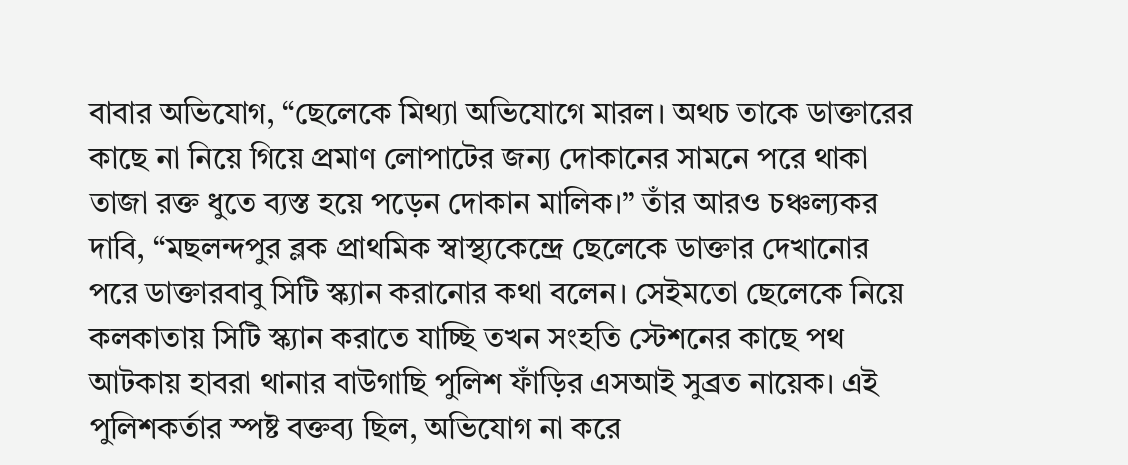বাবার অভিযোগ, “ছেলেকে মিথ্যা অভিযোগে মারল। অথচ তাকে ডাক্তারের কাছে না নিয়ে গিয়ে প্রমাণ লোপাটের জন্য দোকানের সামনে পরে থাকা তাজা রক্ত ধুতে ব্যস্ত হয়ে পড়েন দোকান মালিক।” তাঁর আরও চঞ্চল্যকর দাবি, “মছলন্দপুর ব্লক প্রাথমিক স্বাস্থ্যকেন্দ্রে ছেলেকে ডাক্তার দেখানোর পরে ডাক্তারবাবু সিটি স্ক্যান করানোর কথা বলেন। সেইমতো ছেলেকে নিয়ে কলকাতায় সিটি স্ক্যান করাতে যাচ্ছি তখন সংহতি স্টেশনের কাছে পথ আটকায় হাবরা থানার বাউগাছি পুলিশ ফাঁড়ির এসআই সুব্রত নায়েক। এই পুলিশকর্তার স্পষ্ট বক্তব্য ছিল, অভিযোগ না করে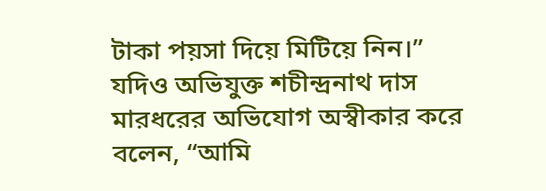টাকা পয়সা দিয়ে মিটিয়ে নিন।” যদিও অভিযুক্ত শচীন্দ্রনাথ দাস মারধরের অভিযোগ অস্বীকার করে বলেন, “আমি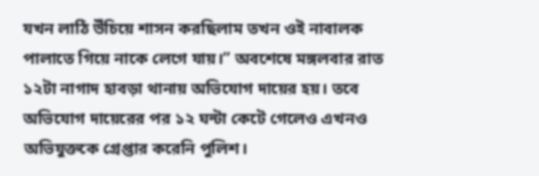যখন লাঠি উঁচিয়ে শাসন করছিলাম তখন ওই নাবালক পালাতে গিয়ে নাকে লেগে যায়।” অবশেষে মঙ্গলবার রাত ১২টা নাগাদ হাবড়া থানায় অভিযোগ দায়ের হয়। তবে অভিযোগ দায়েরের পর ১২ ঘন্টা কেটে গেলেও এখনও অভিযুক্তকে গ্রেপ্তার করেনি পুলিশ।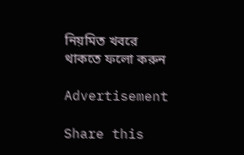নিয়মিত খবরে থাকতে ফলো করুন

Advertisement

Share this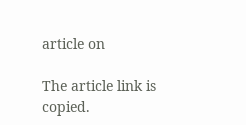article on

The article link is copied.